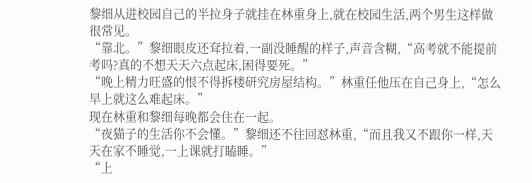黎细从进校园自己的半拉身子就挂在林重身上,就在校园生活,两个男生这样做很常见。
“靠北。”黎细眼皮还耷拉着,一副没睡醒的样子,声音含糊,“高考就不能提前考吗?真的不想天天六点起床,困得要死。”
“晚上精力旺盛的恨不得拆楼研究房屋结构。”林重任他压在自己身上,“怎么早上就这么难起床。”
现在林重和黎细每晚都会住在一起。
“夜猫子的生活你不会懂。”黎细还不往回怼林重,“而且我又不跟你一样,天天在家不睡觉,一上课就打瞌睡。”
“上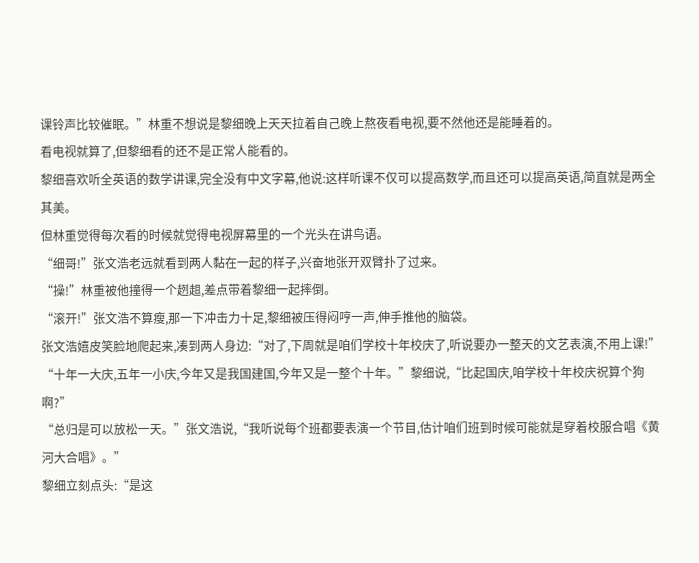课铃声比较催眠。”林重不想说是黎细晚上天天拉着自己晚上熬夜看电视,要不然他还是能睡着的。
看电视就算了,但黎细看的还不是正常人能看的。
黎细喜欢听全英语的数学讲课,完全没有中文字幕,他说:这样听课不仅可以提高数学,而且还可以提高英语,简直就是两全其美。
但林重觉得每次看的时候就觉得电视屏幕里的一个光头在讲鸟语。
“细哥!”张文浩老远就看到两人黏在一起的样子,兴奋地张开双臂扑了过来。
“操!”林重被他撞得一个趔趄,差点带着黎细一起摔倒。
“滚开!”张文浩不算瘦,那一下冲击力十足,黎细被压得闷哼一声,伸手推他的脑袋。
张文浩嬉皮笑脸地爬起来,凑到两人身边:“对了,下周就是咱们学校十年校庆了,听说要办一整天的文艺表演,不用上课!”
“十年一大庆,五年一小庆,今年又是我国建国,今年又是一整个十年。”黎细说,“比起国庆,咱学校十年校庆祝算个狗啊?”
“总归是可以放松一天。”张文浩说,“我听说每个班都要表演一个节目,估计咱们班到时候可能就是穿着校服合唱《黄河大合唱》。”
黎细立刻点头:“是这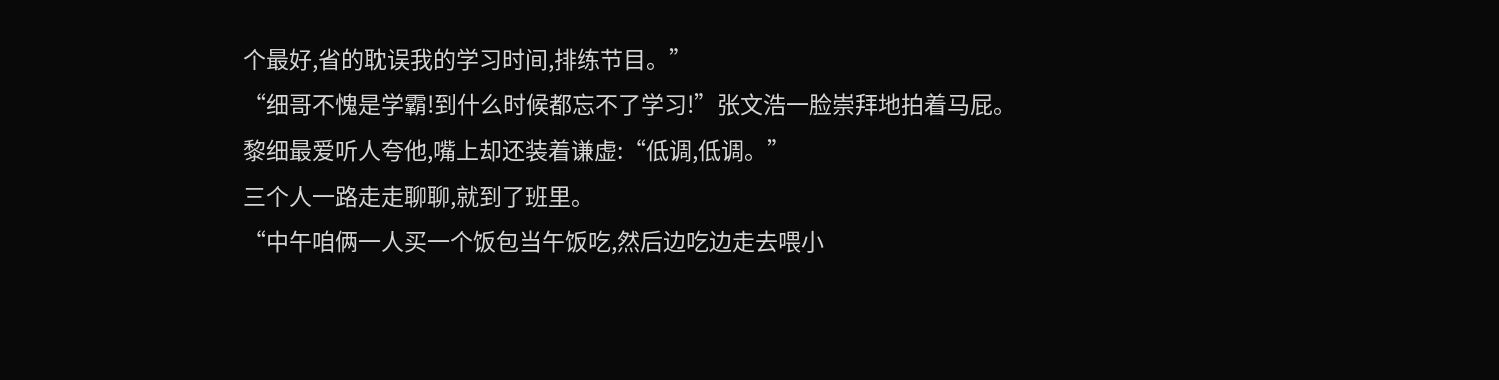个最好,省的耽误我的学习时间,排练节目。”
“细哥不愧是学霸!到什么时候都忘不了学习!”张文浩一脸崇拜地拍着马屁。
黎细最爱听人夸他,嘴上却还装着谦虚:“低调,低调。”
三个人一路走走聊聊,就到了班里。
“中午咱俩一人买一个饭包当午饭吃,然后边吃边走去喂小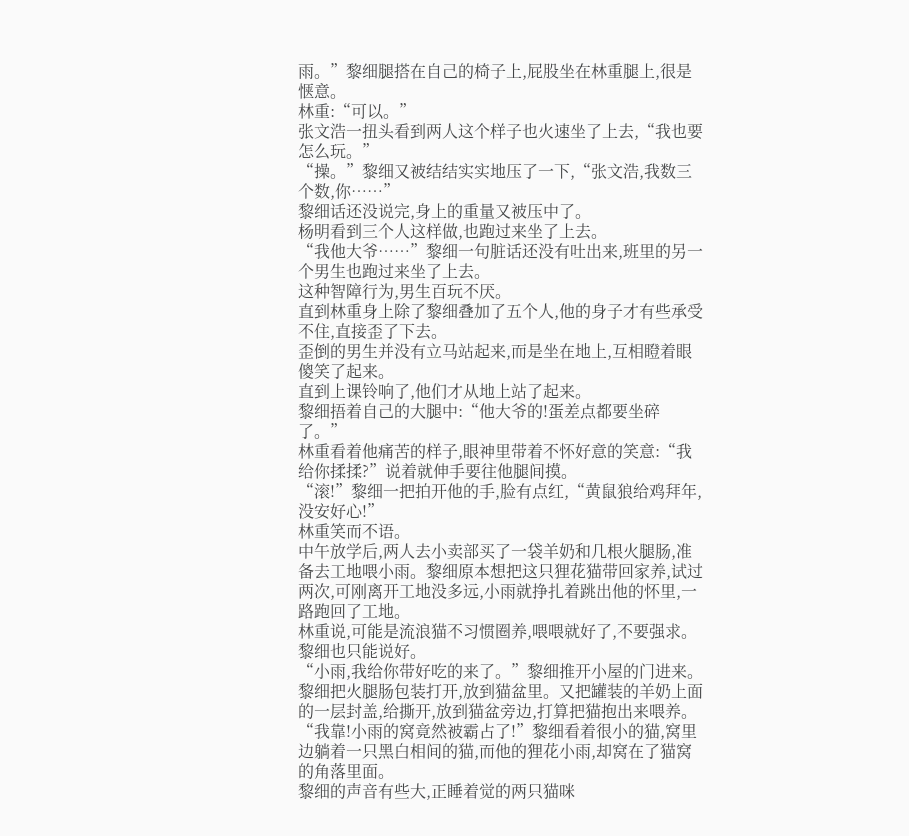雨。”黎细腿搭在自己的椅子上,屁股坐在林重腿上,很是惬意。
林重:“可以。”
张文浩一扭头看到两人这个样子也火速坐了上去,“我也要怎么玩。”
“操。”黎细又被结结实实地压了一下,“张文浩,我数三个数,你……”
黎细话还没说完,身上的重量又被压中了。
杨明看到三个人这样做,也跑过来坐了上去。
“我他大爷……”黎细一句脏话还没有吐出来,班里的另一个男生也跑过来坐了上去。
这种智障行为,男生百玩不厌。
直到林重身上除了黎细叠加了五个人,他的身子才有些承受不住,直接歪了下去。
歪倒的男生并没有立马站起来,而是坐在地上,互相瞪着眼傻笑了起来。
直到上课铃响了,他们才从地上站了起来。
黎细捂着自己的大腿中:“他大爷的!蛋差点都要坐碎了。”
林重看着他痛苦的样子,眼神里带着不怀好意的笑意:“我给你揉揉?”说着就伸手要往他腿间摸。
“滚!”黎细一把拍开他的手,脸有点红,“黄鼠狼给鸡拜年,没安好心!”
林重笑而不语。
中午放学后,两人去小卖部买了一袋羊奶和几根火腿肠,准备去工地喂小雨。黎细原本想把这只狸花猫带回家养,试过两次,可刚离开工地没多远,小雨就挣扎着跳出他的怀里,一路跑回了工地。
林重说,可能是流浪猫不习惯圈养,喂喂就好了,不要强求。
黎细也只能说好。
“小雨,我给你带好吃的来了。”黎细推开小屋的门进来。
黎细把火腿肠包装打开,放到猫盆里。又把罐装的羊奶上面的一层封盖,给撕开,放到猫盆旁边,打算把猫抱出来喂养。
“我靠!小雨的窝竟然被霸占了!”黎细看着很小的猫,窝里边躺着一只黑白相间的猫,而他的狸花小雨,却窝在了猫窝的角落里面。
黎细的声音有些大,正睡着觉的两只猫咪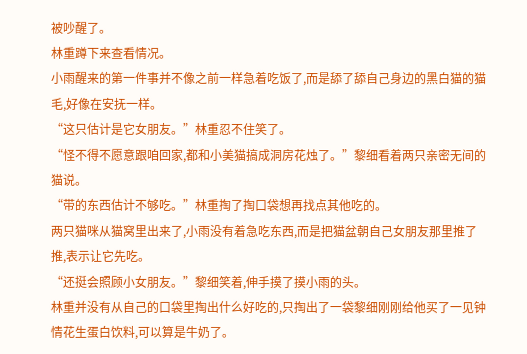被吵醒了。
林重蹲下来查看情况。
小雨醒来的第一件事并不像之前一样急着吃饭了,而是舔了舔自己身边的黑白猫的猫毛,好像在安抚一样。
“这只估计是它女朋友。”林重忍不住笑了。
“怪不得不愿意跟咱回家,都和小美猫搞成洞房花烛了。”黎细看着两只亲密无间的猫说。
“带的东西估计不够吃。”林重掏了掏口袋想再找点其他吃的。
两只猫咪从猫窝里出来了,小雨没有着急吃东西,而是把猫盆朝自己女朋友那里推了推,表示让它先吃。
“还挺会照顾小女朋友。”黎细笑着,伸手摸了摸小雨的头。
林重并没有从自己的口袋里掏出什么好吃的,只掏出了一袋黎细刚刚给他买了一见钟情花生蛋白饮料,可以算是牛奶了。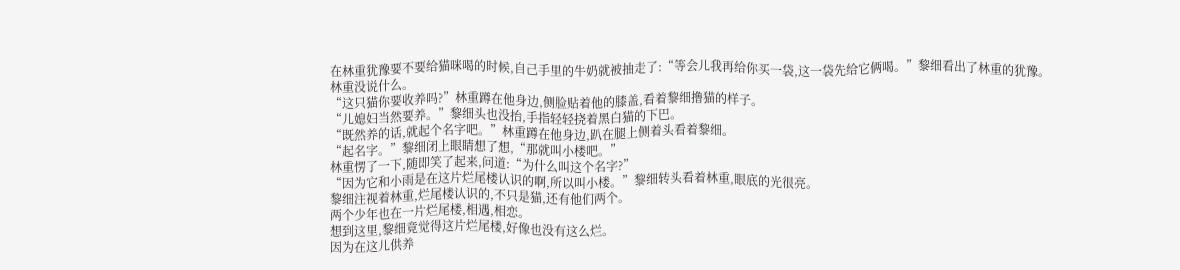在林重犹豫要不要给猫咪喝的时候,自己手里的牛奶就被抽走了:“等会儿我再给你买一袋,这一袋先给它俩喝。”黎细看出了林重的犹豫。
林重没说什么。
“这只猫你要收养吗?”林重蹲在他身边,侧脸贴着他的膝盖,看着黎细撸猫的样子。
“儿媳妇当然要养。”黎细头也没抬,手指轻轻挠着黑白猫的下巴。
“既然养的话,就起个名字吧。”林重蹲在他身边,趴在腿上侧着头看着黎细。
“起名字。”黎细闭上眼睛想了想,“那就叫小楼吧。”
林重愣了一下,随即笑了起来,问道:“为什么叫这个名字?”
“因为它和小雨是在这片烂尾楼认识的啊,所以叫小楼。”黎细转头看着林重,眼底的光很亮。
黎细注视着林重,烂尾楼认识的,不只是猫,还有他们两个。
两个少年也在一片烂尾楼,相遇,相恋。
想到这里,黎细竟觉得这片烂尾楼,好像也没有这么烂。
因为在这儿供养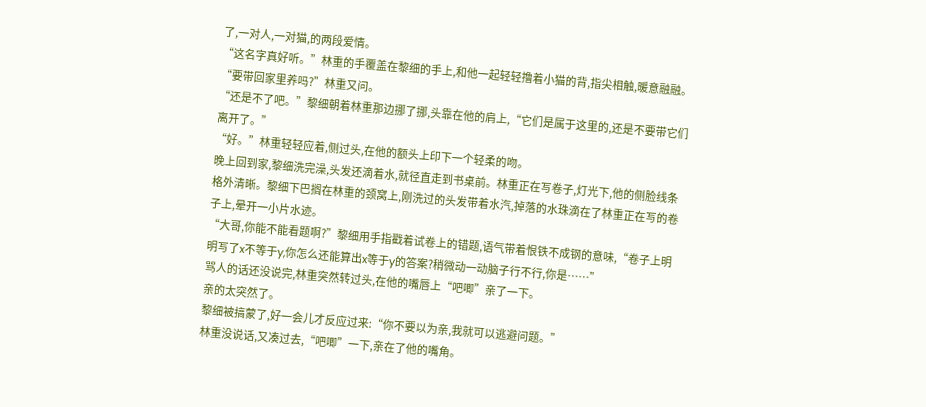了,一对人,一对猫,的两段爱情。
“这名字真好听。”林重的手覆盖在黎细的手上,和他一起轻轻撸着小猫的背,指尖相触,暖意融融。
“要带回家里养吗?”林重又问。
“还是不了吧。”黎细朝着林重那边挪了挪,头靠在他的肩上,“它们是属于这里的,还是不要带它们离开了。”
“好。”林重轻轻应着,侧过头,在他的额头上印下一个轻柔的吻。
晚上回到家,黎细洗完澡,头发还滴着水,就径直走到书桌前。林重正在写卷子,灯光下,他的侧脸线条格外清晰。黎细下巴搁在林重的颈窝上,刚洗过的头发带着水汽,掉落的水珠滴在了林重正在写的卷子上,晕开一小片水迹。
“大哥,你能不能看题啊?”黎细用手指戳着试卷上的错题,语气带着恨铁不成钢的意味,“卷子上明明写了x不等于y,你怎么还能算出x等于y的答案?稍微动一动脑子行不行,你是……”
骂人的话还没说完,林重突然转过头,在他的嘴唇上“吧唧”亲了一下。
亲的太突然了。
黎细被搞蒙了,好一会儿才反应过来:“你不要以为亲,我就可以逃避问题。”
林重没说话,又凑过去,“吧唧”一下,亲在了他的嘴角。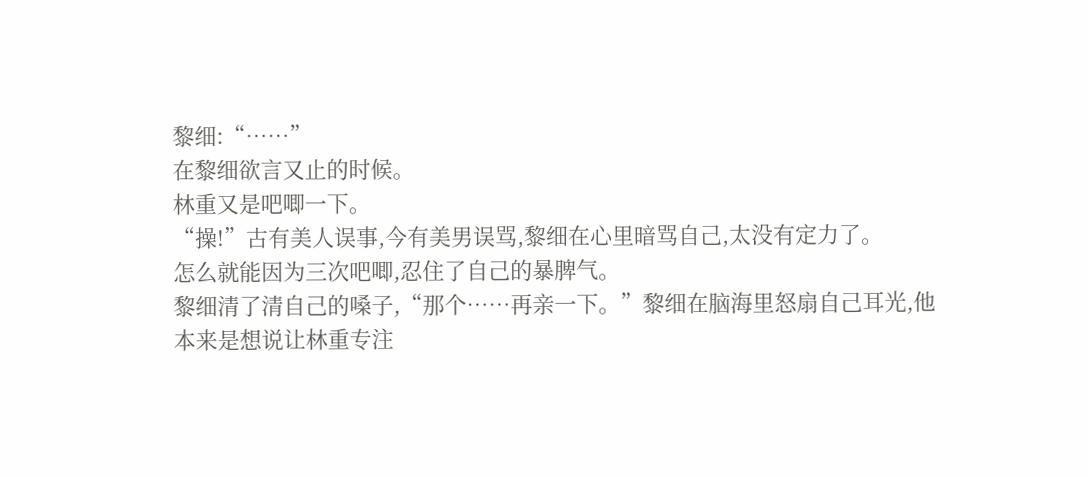黎细:“……”
在黎细欲言又止的时候。
林重又是吧唧一下。
“操!”古有美人误事,今有美男误骂,黎细在心里暗骂自己,太没有定力了。
怎么就能因为三次吧唧,忍住了自己的暴脾气。
黎细清了清自己的嗓子,“那个……再亲一下。”黎细在脑海里怒扇自己耳光,他本来是想说让林重专注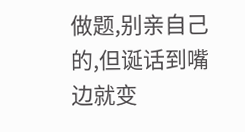做题,别亲自己的,但诞话到嘴边就变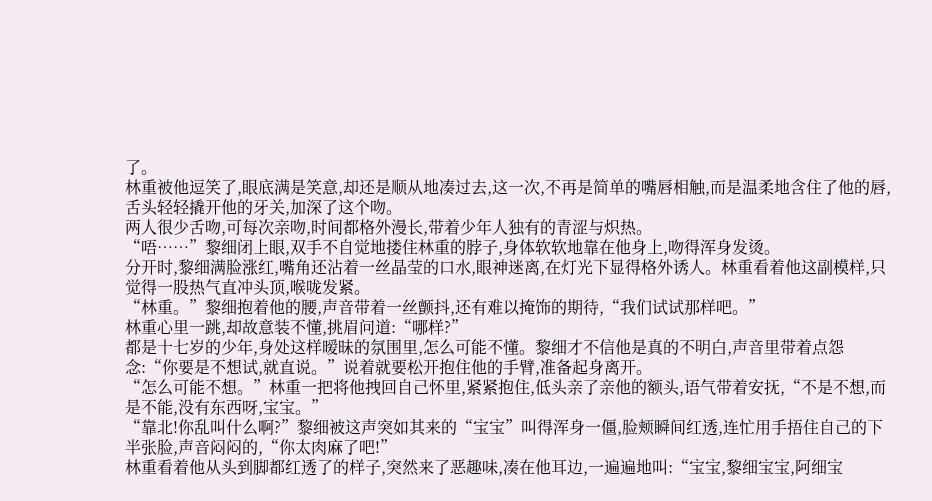了。
林重被他逗笑了,眼底满是笑意,却还是顺从地凑过去,这一次,不再是简单的嘴唇相触,而是温柔地含住了他的唇,舌头轻轻撬开他的牙关,加深了这个吻。
两人很少舌吻,可每次亲吻,时间都格外漫长,带着少年人独有的青涩与炽热。
“唔……”黎细闭上眼,双手不自觉地搂住林重的脖子,身体软软地靠在他身上,吻得浑身发烫。
分开时,黎细满脸涨红,嘴角还沾着一丝晶莹的口水,眼神迷离,在灯光下显得格外诱人。林重看着他这副模样,只觉得一股热气直冲头顶,喉咙发紧。
“林重。”黎细抱着他的腰,声音带着一丝颤抖,还有难以掩饰的期待,“我们试试那样吧。”
林重心里一跳,却故意装不懂,挑眉问道:“哪样?”
都是十七岁的少年,身处这样暧昧的氛围里,怎么可能不懂。黎细才不信他是真的不明白,声音里带着点怨念:“你要是不想试,就直说。”说着就要松开抱住他的手臂,准备起身离开。
“怎么可能不想。”林重一把将他拽回自己怀里,紧紧抱住,低头亲了亲他的额头,语气带着安抚,“不是不想,而是不能,没有东西呀,宝宝。”
“靠北!你乱叫什么啊?”黎细被这声突如其来的“宝宝”叫得浑身一僵,脸颊瞬间红透,连忙用手捂住自己的下半张脸,声音闷闷的,“你太肉麻了吧!”
林重看着他从头到脚都红透了的样子,突然来了恶趣味,凑在他耳边,一遍遍地叫:“宝宝,黎细宝宝,阿细宝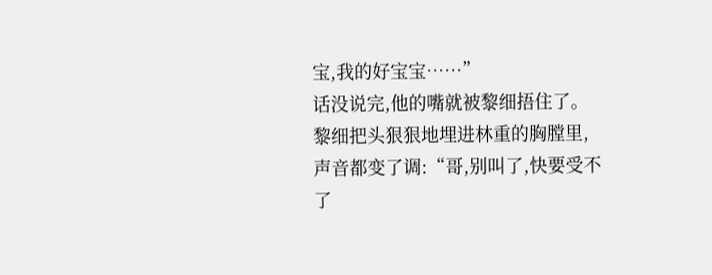宝,我的好宝宝……”
话没说完,他的嘴就被黎细捂住了。
黎细把头狠狠地埋进林重的胸膛里,声音都变了调:“哥,别叫了,快要受不了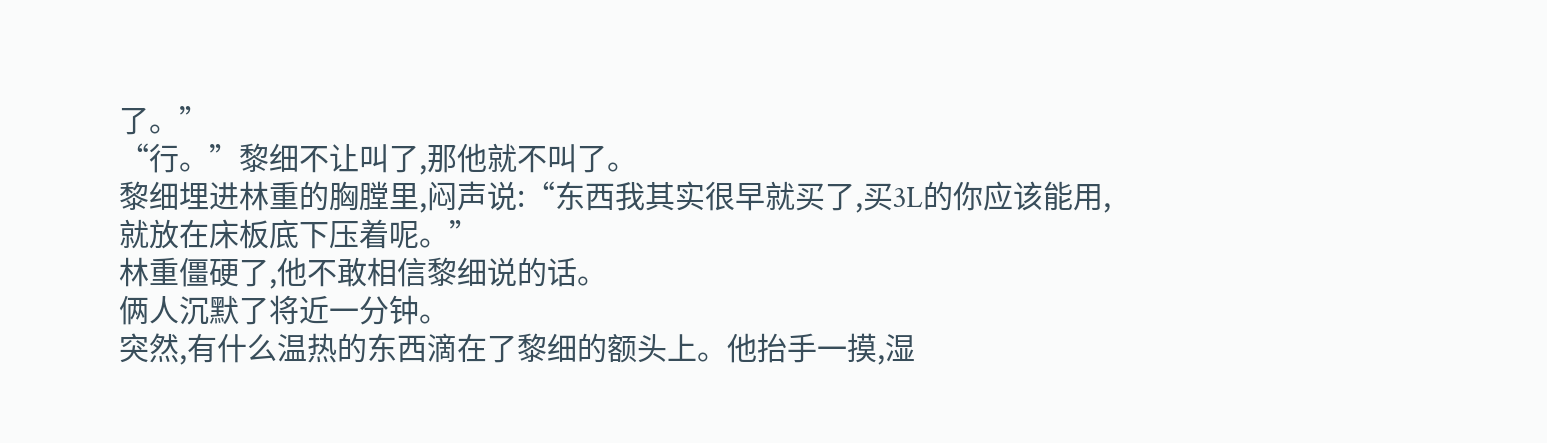了。”
“行。”黎细不让叫了,那他就不叫了。
黎细埋进林重的胸膛里,闷声说:“东西我其实很早就买了,买3L的你应该能用,就放在床板底下压着呢。”
林重僵硬了,他不敢相信黎细说的话。
俩人沉默了将近一分钟。
突然,有什么温热的东西滴在了黎细的额头上。他抬手一摸,湿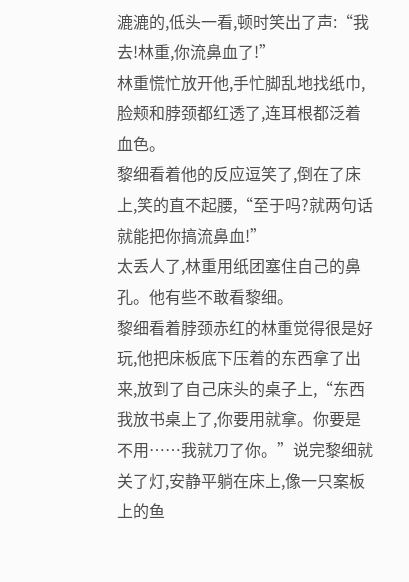漉漉的,低头一看,顿时笑出了声:“我去!林重,你流鼻血了!”
林重慌忙放开他,手忙脚乱地找纸巾,脸颊和脖颈都红透了,连耳根都泛着血色。
黎细看着他的反应逗笑了,倒在了床上,笑的直不起腰,“至于吗?就两句话就能把你搞流鼻血!”
太丢人了,林重用纸团塞住自己的鼻孔。他有些不敢看黎细。
黎细看着脖颈赤红的林重觉得很是好玩,他把床板底下压着的东西拿了出来,放到了自己床头的桌子上,“东西我放书桌上了,你要用就拿。你要是不用……我就刀了你。”说完黎细就关了灯,安静平躺在床上,像一只案板上的鱼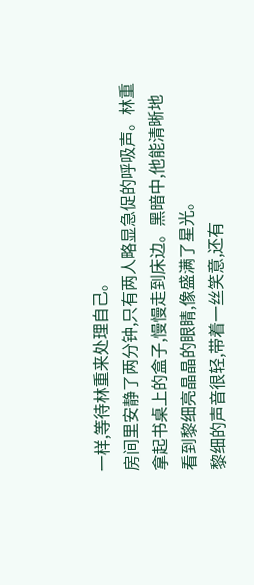一样,等待林重来处理自己。
房间里安静了两分钟,只有两人略显急促的呼吸声。林重拿起书桌上的盒子,慢慢走到床边。黑暗中,他能清晰地看到黎细亮晶晶的眼睛,像盛满了星光。
黎细的声音很轻,带着一丝笑意,还有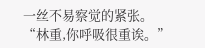一丝不易察觉的紧张。
“林重,你呼吸很重诶。”